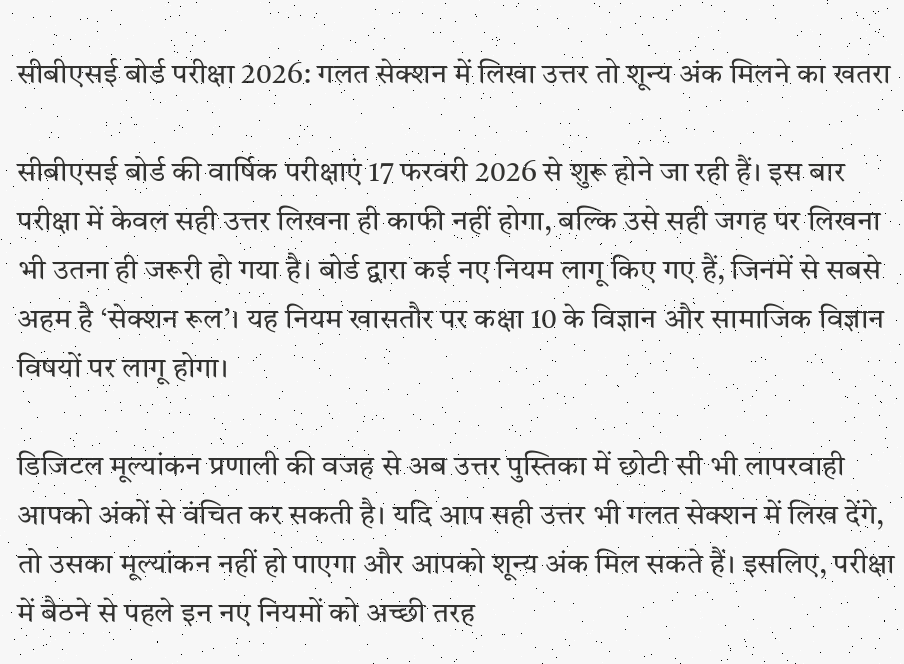सीबीएसई बोर्ड परीक्षा 2026: गलत सेक्शन में लिखा उत्तर तो शून्य अंक मिलने का खतरा

सीबीएसई बोर्ड की वार्षिक परीक्षाएं 17 फरवरी 2026 से शुरू होने जा रही हैं। इस बार परीक्षा में केवल सही उत्तर लिखना ही काफी नहीं होगा, बल्कि उसे सही जगह पर लिखना भी उतना ही जरूरी हो गया है। बोर्ड द्वारा कई नए नियम लागू किए गए हैं, जिनमें से सबसे अहम है ‘सेक्शन रूल’। यह नियम खासतौर पर कक्षा 10 के विज्ञान और सामाजिक विज्ञान विषयों पर लागू होगा।

डिजिटल मूल्यांकन प्रणाली की वजह से अब उत्तर पुस्तिका में छोटी सी भी लापरवाही आपको अंकों से वंचित कर सकती है। यदि आप सही उत्तर भी गलत सेक्शन में लिख देंगे, तो उसका मूल्यांकन नहीं हो पाएगा और आपको शून्य अंक मिल सकते हैं। इसलिए, परीक्षा में बैठने से पहले इन नए नियमों को अच्छी तरह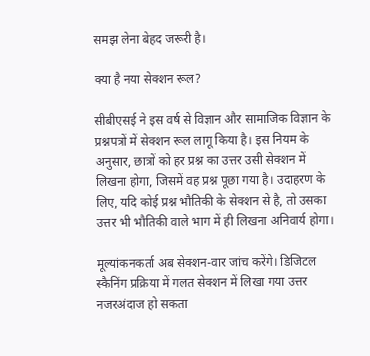समझ लेना बेहद जरूरी है।

क्या है नया सेक्शन रूल?

सीबीएसई ने इस वर्ष से विज्ञान और सामाजिक विज्ञान के प्रश्नपत्रों में सेक्शन रूल लागू किया है। इस नियम के अनुसार, छात्रों को हर प्रश्न का उत्तर उसी सेक्शन में लिखना होगा, जिसमें वह प्रश्न पूछा गया है। उदाहरण के लिए, यदि कोई प्रश्न भौतिकी के सेक्शन से है, तो उसका उत्तर भी भौतिकी वाले भाग में ही लिखना अनिवार्य होगा।

मूल्यांकनकर्ता अब सेक्शन-वार जांच करेंगे। डिजिटल स्कैनिंग प्रक्रिया में गलत सेक्शन में लिखा गया उत्तर नजरअंदाज हो सकता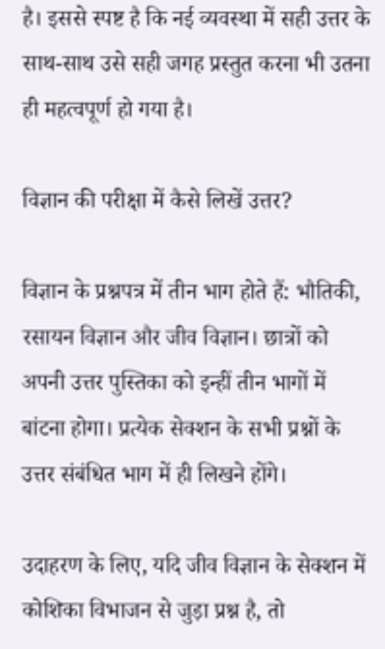है। इससे स्पष्ट है कि नई व्यवस्था में सही उत्तर के साथ-साथ उसे सही जगह प्रस्तुत करना भी उतना ही महत्वपूर्ण हो गया है।

विज्ञान की परीक्षा में कैसे लिखें उत्तर?

विज्ञान के प्रश्नपत्र में तीन भाग होते हैं: भौतिकी, रसायन विज्ञान और जीव विज्ञान। छात्रों को अपनी उत्तर पुस्तिका को इन्हीं तीन भागों में बांटना होगा। प्रत्येक सेक्शन के सभी प्रश्नों के उत्तर संबंधित भाग में ही लिखने होंगे।

उदाहरण के लिए, यदि जीव विज्ञान के सेक्शन में कोशिका विभाजन से जुड़ा प्रश्न है, तो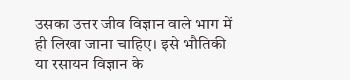उसका उत्तर जीव विज्ञान वाले भाग में ही लिखा जाना चाहिए। इसे भौतिकी या रसायन विज्ञान के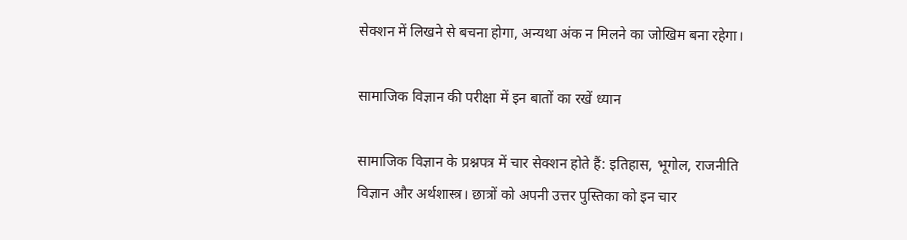सेक्शन में लिखने से बचना होगा, अन्यथा अंक न मिलने का जोखिम बना रहेगा।

सामाजिक विज्ञान की परीक्षा में इन बातों का रखें ध्यान

सामाजिक विज्ञान के प्रश्नपत्र में चार सेक्शन होते हैं: इतिहास, भूगोल, राजनीति विज्ञान और अर्थशास्त्र। छात्रों को अपनी उत्तर पुस्तिका को इन चार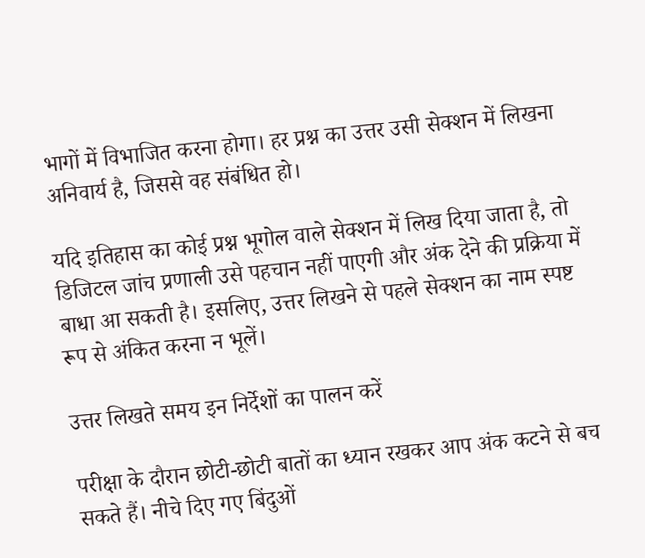भागों में विभाजित करना होगा। हर प्रश्न का उत्तर उसी सेक्शन में लिखना अनिवार्य है, जिससे वह संबंधित हो।

यदि इतिहास का कोई प्रश्न भूगोल वाले सेक्शन में लिख दिया जाता है, तो डिजिटल जांच प्रणाली उसे पहचान नहीं पाएगी और अंक देने की प्रक्रिया में बाधा आ सकती है। इसलिए, उत्तर लिखने से पहले सेक्शन का नाम स्पष्ट रूप से अंकित करना न भूलें।

उत्तर लिखते समय इन निर्देशों का पालन करें

परीक्षा के दौरान छोटी-छोटी बातों का ध्यान रखकर आप अंक कटने से बच सकते हैं। नीचे दिए गए बिंदुओं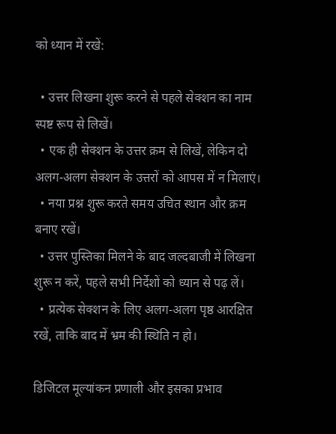को ध्यान में रखें:

  • उत्तर लिखना शुरू करने से पहले सेक्शन का नाम स्पष्ट रूप से लिखें।
  • एक ही सेक्शन के उत्तर क्रम से लिखें, लेकिन दो अलग-अलग सेक्शन के उत्तरों को आपस में न मिलाएं।
  • नया प्रश्न शुरू करते समय उचित स्थान और क्रम बनाए रखें।
  • उत्तर पुस्तिका मिलने के बाद जल्दबाजी में लिखना शुरू न करें, पहले सभी निर्देशों को ध्यान से पढ़ लें।
  • प्रत्येक सेक्शन के लिए अलग-अलग पृष्ठ आरक्षित रखें, ताकि बाद में भ्रम की स्थिति न हो।

डिजिटल मूल्यांकन प्रणाली और इसका प्रभाव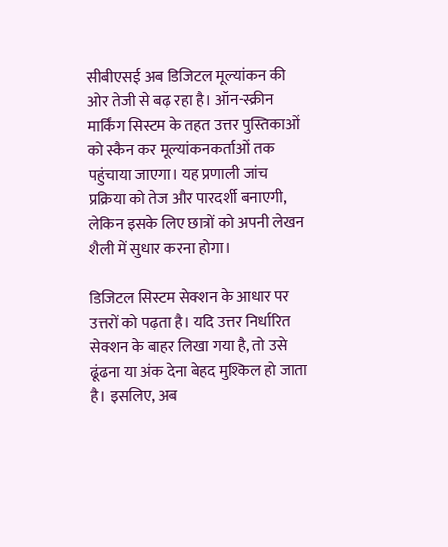सीबीएसई अब डिजिटल मूल्यांकन की ओर तेजी से बढ़ रहा है। ऑन-स्क्रीन मार्किंग सिस्टम के तहत उत्तर पुस्तिकाओं को स्कैन कर मूल्यांकनकर्ताओं तक पहुंचाया जाएगा। यह प्रणाली जांच प्रक्रिया को तेज और पारदर्शी बनाएगी, लेकिन इसके लिए छात्रों को अपनी लेखन शैली में सुधार करना होगा।

डिजिटल सिस्टम सेक्शन के आधार पर उत्तरों को पढ़ता है। यदि उत्तर निर्धारित सेक्शन के बाहर लिखा गया है, तो उसे ढूंढना या अंक देना बेहद मुश्किल हो जाता है। इसलिए, अब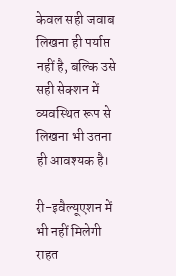केवल सही जवाब लिखना ही पर्याप्त नहीं है, बल्कि उसे सही सेक्शन में व्यवस्थित रूप से लिखना भी उतना ही आवश्यक है।

री-इवैल्यूएशन में भी नहीं मिलेगी राहत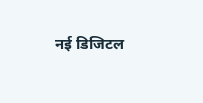नई डिजिटल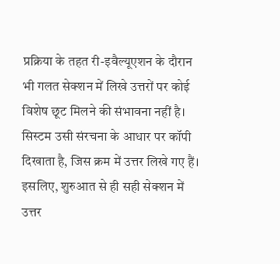प्रक्रिया के तहत री-इवैल्यूएशन के दौरान भी गलत सेक्शन में लिखे उत्तरों पर कोई विशेष छूट मिलने की संभावना नहीं है। सिस्टम उसी संरचना के आधार पर कॉपी दिखाता है, जिस क्रम में उत्तर लिखे गए हैं। इसलिए, शुरुआत से ही सही सेक्शन में उत्तर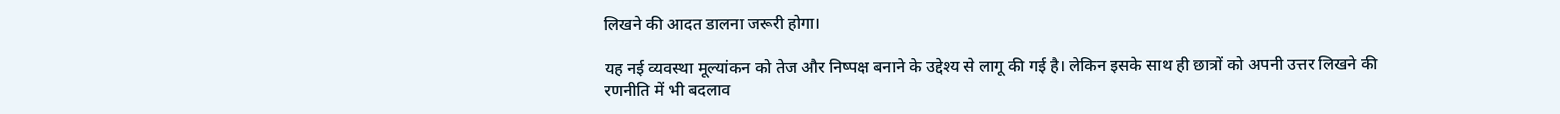लिखने की आदत डालना जरूरी होगा।

यह नई व्यवस्था मूल्यांकन को तेज और निष्पक्ष बनाने के उद्देश्य से लागू की गई है। लेकिन इसके साथ ही छात्रों को अपनी उत्तर लिखने की रणनीति में भी बदलाव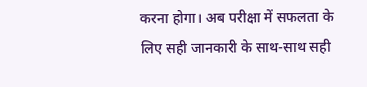करना होगा। अब परीक्षा में सफलता के लिए सही जानकारी के साथ-साथ सही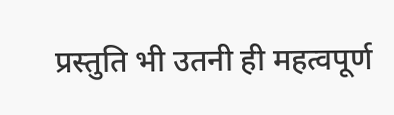प्रस्तुति भी उतनी ही महत्वपूर्ण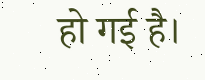हो गई है।